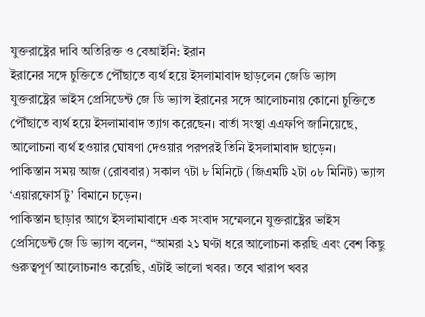যুক্তরাষ্ট্রের দাবি অতিরিক্ত ও বেআইনি: ইরান
ইরানের সঙ্গে চুক্তিতে পৌঁছাতে ব্যর্থ হয়ে ইসলামাবাদ ছাড়লেন জেডি ভ্যান্স
যুক্তরাষ্ট্রের ভাইস প্রেসিডেন্ট জে ডি ভ্যান্স ইরানের সঙ্গে আলোচনায় কোনো চুক্তিতে পৌঁছাতে ব্যর্থ হয়ে ইসলামাবাদ ত্যাগ করেছেন। বার্তা সংস্থা এএফপি জানিয়েছে, আলোচনা ব্যর্থ হওয়ার ঘোষণা দেওয়ার পরপরই তিনি ইসলামাবাদ ছাড়েন।
পাকিস্তান সময় আজ (রোববার) সকাল ৭টা ৮ মিনিটে (জিএমটি ২টা ০৮ মিনিট) ভ্যান্স ‘এয়ারফোর্স টু’ বিমানে চড়েন।
পাকিস্তান ছাড়ার আগে ইসলামাবাদে এক সংবাদ সম্মেলনে যুক্তরাষ্ট্রের ভাইস প্রেসিডেন্ট জে ডি ভ্যান্স বলেন, “আমরা ২১ ঘণ্টা ধরে আলোচনা করছি এবং বেশ কিছু গুরুত্বপূর্ণ আলোচনাও করেছি, এটাই ভালো খবর। তবে খারাপ খবর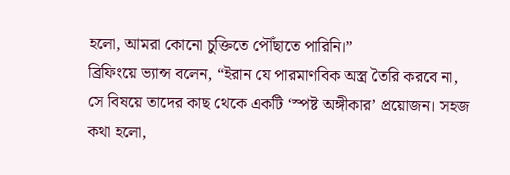হলো, আমরা কোনো চুক্তিতে পৌঁছাতে পারিনি।”
ব্রিফিংয়ে ভ্যান্স বলেন, “ইরান যে পারমাণবিক অস্ত্র তৈরি করবে না, সে বিষয়ে তাদের কাছ থেকে একটি ‘স্পষ্ট অঙ্গীকার’ প্রয়োজন। সহজ কথা হলো,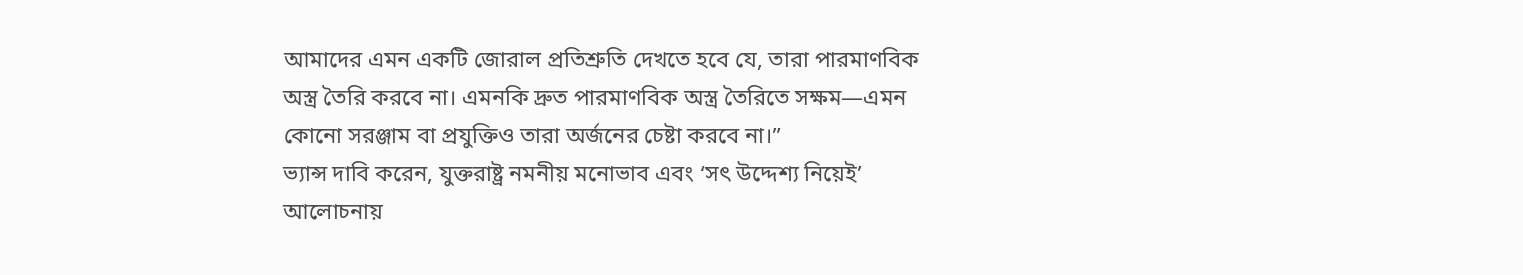আমাদের এমন একটি জোরাল প্রতিশ্রুতি দেখতে হবে যে, তারা পারমাণবিক অস্ত্র তৈরি করবে না। এমনকি দ্রুত পারমাণবিক অস্ত্র তৈরিতে সক্ষম—এমন কোনো সরঞ্জাম বা প্রযুক্তিও তারা অর্জনের চেষ্টা করবে না।”
ভ্যান্স দাবি করেন, যুক্তরাষ্ট্র নমনীয় মনোভাব এবং ‘সৎ উদ্দেশ্য নিয়েই’ আলোচনায়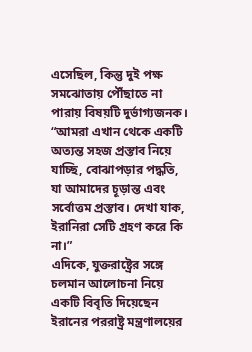এসেছিল, কিন্তু দুই পক্ষ সমঝোতায় পৌঁছাতে না পারায় বিষয়টি দুর্ভাগ্যজনক।
“আমরা এখান থেকে একটি অত্যন্ত সহজ প্রস্তাব নিয়ে যাচ্ছি, বোঝাপড়ার পদ্ধতি, যা আমাদের চূড়ান্ত এবং সর্বোত্তম প্রস্তাব। দেখা যাক, ইরানিরা সেটি গ্রহণ করে কি না।”
এদিকে, যুক্তরাষ্ট্রের সঙ্গে চলমান আলোচনা নিয়ে একটি বিবৃতি দিয়েছেন ইরানের পররাষ্ট্র মন্ত্রণালয়ের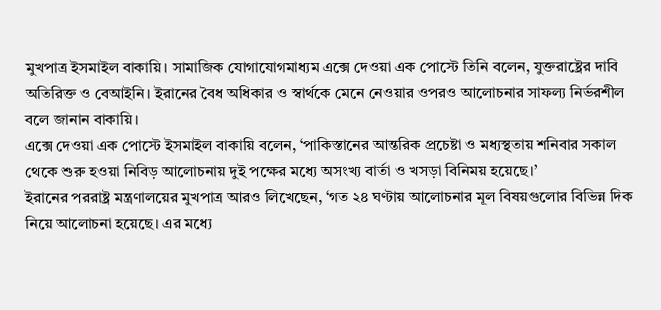মুখপাত্র ইসমাইল বাকায়ি। সামাজিক যোগাযোগমাধ্যম এক্সে দেওয়া এক পোস্টে তিনি বলেন, যুক্তরাষ্ট্রের দাবি অতিরিক্ত ও বেআইনি। ইরানের বৈধ অধিকার ও স্বার্থকে মেনে নেওয়ার ওপরও আলোচনার সাফল্য নির্ভরশীল বলে জানান বাকায়ি।
এক্সে দেওয়া এক পোস্টে ইসমাইল বাকায়ি বলেন, ‘পাকিস্তানের আন্তরিক প্রচেষ্টা ও মধ্যস্থতায় শনিবার সকাল থেকে শুরু হওয়া নিবিড় আলোচনায় দুই পক্ষের মধ্যে অসংখ্য বার্তা ও খসড়া বিনিময় হয়েছে।’
ইরানের পররাষ্ট্র মন্ত্রণালয়ের মুখপাত্র আরও লিখেছেন, ‘গত ২৪ ঘণ্টায় আলোচনার মূল বিষয়গুলোর বিভিন্ন দিক নিয়ে আলোচনা হয়েছে। এর মধ্যে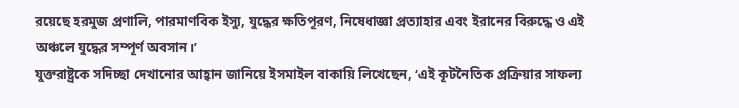রয়েছে হরমুজ প্রণালি, পারমাণবিক ইস্যু, যুদ্ধের ক্ষতিপূরণ, নিষেধাজ্ঞা প্রত্যাহার এবং ইরানের বিরুদ্ধে ও এই অঞ্চলে যুদ্ধের সম্পূর্ণ অবসান।’
যুক্তরাষ্ট্রকে সদিচ্ছা দেখানোর আহ্বান জানিয়ে ইসমাইল বাকায়ি লিখেছেন, ‘এই কূটনৈতিক প্রক্রিয়ার সাফল্য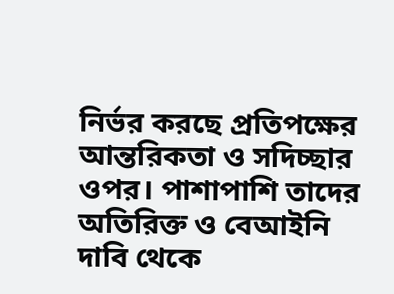নির্ভর করছে প্রতিপক্ষের আন্তরিকতা ও সদিচ্ছার ওপর। পাশাপাশি তাদের অতিরিক্ত ও বেআইনি দাবি থেকে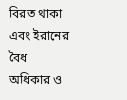বিরত থাকা এবং ইরানের বৈধ অধিকার ও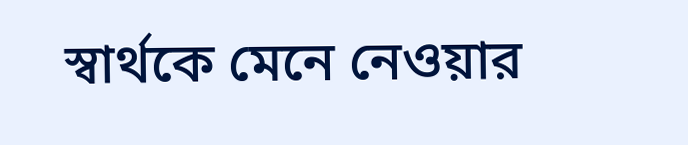স্বার্থকে মেনে নেওয়ার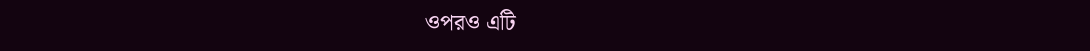ওপরও এটি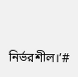নির্ভরশীল।’#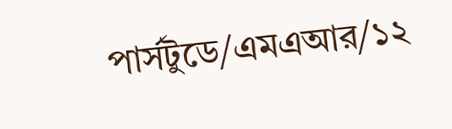পার্সটুডে/এমএআর/১২